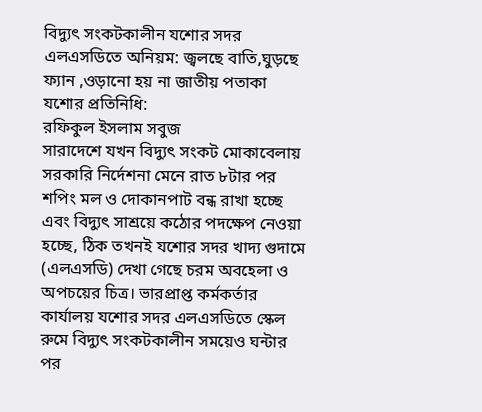বিদ্যুৎ সংকটকালীন যশোর সদর এলএসডিতে অনিয়ম: জ্বলছে বাতি,ঘুড়ছে ফ্যান ,ওড়ানো হয় না জাতীয় পতাকা
যশোর প্রতিনিধি:
রফিকুল ইসলাম সবুজ
সারাদেশে যখন বিদ্যুৎ সংকট মোকাবেলায় সরকারি নির্দেশনা মেনে রাত ৮টার পর শপিং মল ও দোকানপাট বন্ধ রাখা হচ্ছে এবং বিদ্যুৎ সাশ্রয়ে কঠোর পদক্ষেপ নেওয়া হচ্ছে, ঠিক তখনই যশোর সদর খাদ্য গুদামে (এলএসডি) দেখা গেছে চরম অবহেলা ও অপচয়ের চিত্র। ভারপ্রাপ্ত কর্মকর্তার কার্যালয় যশোর সদর এলএসডিতে স্কেল রুমে বিদ্যুৎ সংকটকালীন সময়েও ঘন্টার পর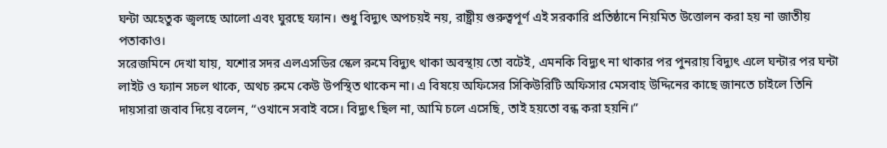ঘন্টা অহেতুক জ্বলছে আলো এবং ঘুরছে ফ্যান। শুধু বিদ্যুৎ অপচয়ই নয়, রাষ্ট্রীয় গুরুত্বপূর্ণ এই সরকারি প্রতিষ্ঠানে নিয়মিত উত্তোলন করা হয় না জাতীয় পতাকাও।
সরেজমিনে দেখা যায়, যশোর সদর এলএসডির স্কেল রুমে বিদ্যুৎ থাকা অবস্থায় তো বটেই, এমনকি বিদ্যুৎ না থাকার পর পুনরায় বিদ্যুৎ এলে ঘন্টার পর ঘন্টা লাইট ও ফ্যান সচল থাকে, অথচ রুমে কেউ উপস্থিত থাকেন না। এ বিষয়ে অফিসের সিকিউরিটি অফিসার মেসবাহ উদ্দিনের কাছে জানতে চাইলে তিনি দায়সারা জবাব দিয়ে বলেন, “ওখানে সবাই বসে। বিদ্যুৎ ছিল না, আমি চলে এসেছি, তাই হয়তো বন্ধ করা হয়নি।”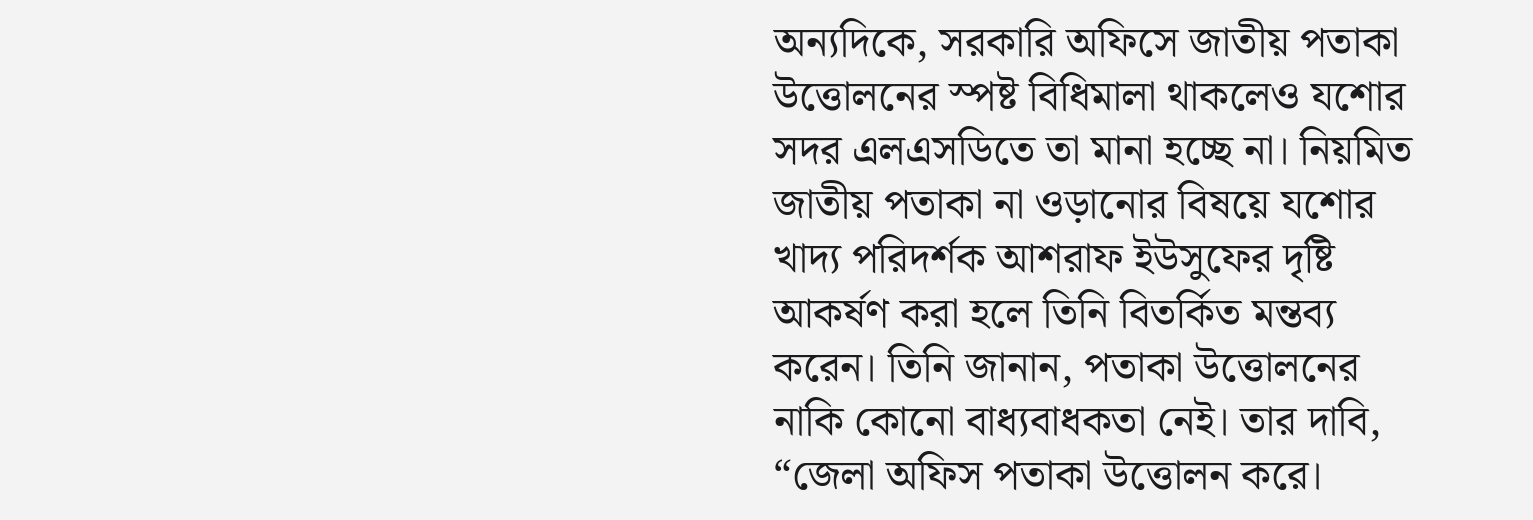অন্যদিকে, সরকারি অফিসে জাতীয় পতাকা উত্তোলনের স্পষ্ট বিধিমালা থাকলেও যশোর সদর এলএসডিতে তা মানা হচ্ছে না। নিয়মিত জাতীয় পতাকা না ওড়ানোর বিষয়ে যশোর খাদ্য পরিদর্শক আশরাফ ইউসুফের দৃষ্টি আকর্ষণ করা হলে তিনি বিতর্কিত মন্তব্য করেন। তিনি জানান, পতাকা উত্তোলনের নাকি কোনো বাধ্যবাধকতা নেই। তার দাবি, “জেলা অফিস পতাকা উত্তোলন করে।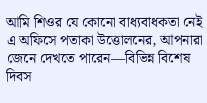আমি শিওর যে কোনো বাধ্যবাধকতা নেই এ অফিসে পতাকা উত্তোলনের, আপনারা জেনে দেখতে পারেন—বিভিন্ন বিশেষ দিবস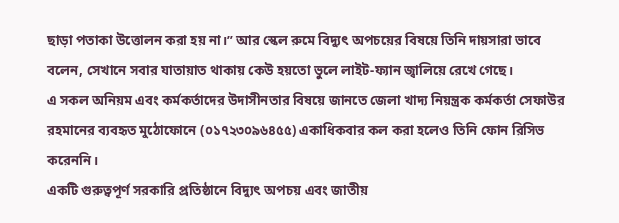ছাড়া পতাকা উত্তোলন করা হয় না।” আর স্কেল রুমে বিদ্যুৎ অপচয়ের বিষয়ে তিনি দায়সারা ভাবে বলেন, সেখানে সবার যাতায়াত থাকায় কেউ হয়তো ভুলে লাইট-ফ্যান জ্বালিয়ে রেখে গেছে।
এ সকল অনিয়ম এবং কর্মকর্তাদের উদাসীনতার বিষয়ে জানতে জেলা খাদ্য নিয়ন্ত্রক কর্মকর্তা সেফাউর রহমানের ব্যবহৃত মুঠোফোনে (০১৭২৩০৯৬৪৫৫) একাধিকবার কল করা হলেও তিনি ফোন রিসিভ করেননি।
একটি গুরুত্বপূর্ণ সরকারি প্রতিষ্ঠানে বিদ্যুৎ অপচয় এবং জাতীয়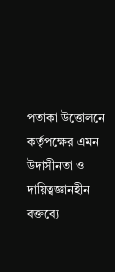পতাকা উত্তোলনে কর্তৃপক্ষের এমন উদাসীনতা ও দায়িত্বজ্ঞানহীন বক্তব্যে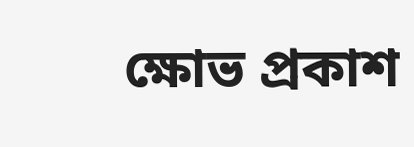ক্ষোভ প্রকাশ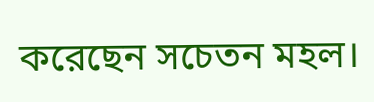করেছেন সচেতন মহল।